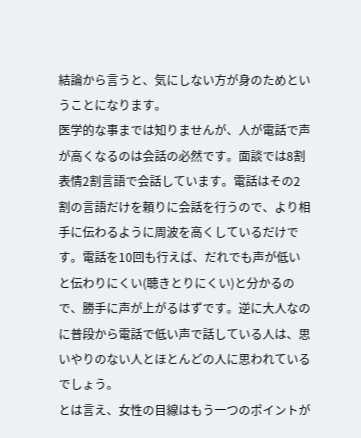結論から言うと、気にしない方が身のためということになります。
医学的な事までは知りませんが、人が電話で声が高くなるのは会話の必然です。面談では8割表情2割言語で会話しています。電話はその2割の言語だけを頼りに会話を行うので、より相手に伝わるように周波を高くしているだけです。電話を10回も行えば、だれでも声が低いと伝わりにくい(聴きとりにくい)と分かるので、勝手に声が上がるはずです。逆に大人なのに普段から電話で低い声で話している人は、思いやりのない人とほとんどの人に思われているでしょう。
とは言え、女性の目線はもう一つのポイントが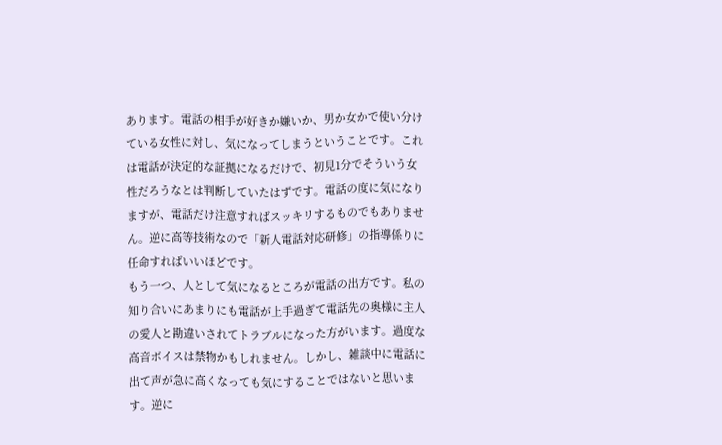あります。電話の相手が好きか嫌いか、男か女かで使い分けている女性に対し、気になってしまうということです。これは電話が決定的な証拠になるだけで、初見1分でそういう女性だろうなとは判断していたはずです。電話の度に気になりますが、電話だけ注意すればスッキリするものでもありません。逆に高等技術なので「新人電話対応研修」の指導係りに任命すればいいほどです。
もう一つ、人として気になるところが電話の出方です。私の知り合いにあまりにも電話が上手過ぎて電話先の奥様に主人の愛人と勘違いされてトラブルになった方がいます。過度な高音ボイスは禁物かもしれません。しかし、雑談中に電話に出て声が急に高くなっても気にすることではないと思います。逆に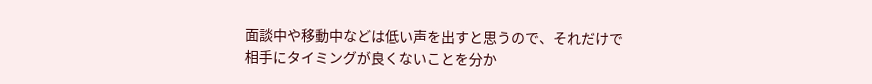面談中や移動中などは低い声を出すと思うので、それだけで相手にタイミングが良くないことを分か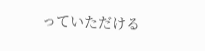っていただける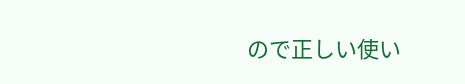ので正しい使い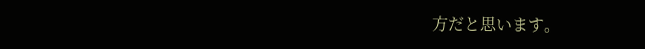方だと思います。